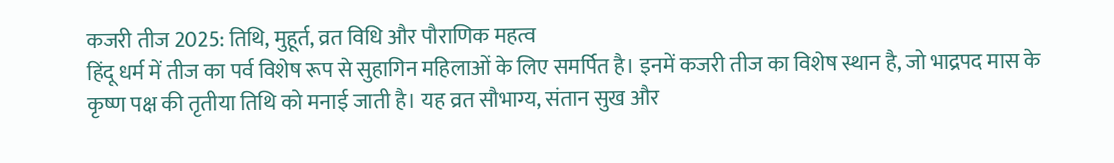कजरी तीज 2025: तिथि, मुहूर्त, व्रत विधि और पौराणिक महत्व
हिंदू धर्म में तीज का पर्व विशेष रूप से सुहागिन महिलाओं के लिए समर्पित है। इनमें कजरी तीज का विशेष स्थान है, जो भाद्रपद मास के कृष्ण पक्ष की तृतीया तिथि को मनाई जाती है। यह व्रत सौभाग्य, संतान सुख और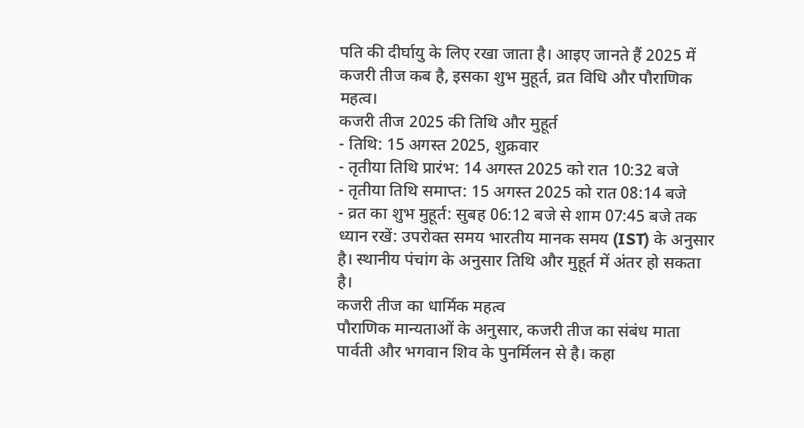पति की दीर्घायु के लिए रखा जाता है। आइए जानते हैं 2025 में कजरी तीज कब है, इसका शुभ मुहूर्त, व्रत विधि और पौराणिक महत्व।
कजरी तीज 2025 की तिथि और मुहूर्त
- तिथि: 15 अगस्त 2025, शुक्रवार
- तृतीया तिथि प्रारंभ: 14 अगस्त 2025 को रात 10:32 बजे
- तृतीया तिथि समाप्त: 15 अगस्त 2025 को रात 08:14 बजे
- व्रत का शुभ मुहूर्त: सुबह 06:12 बजे से शाम 07:45 बजे तक
ध्यान रखें: उपरोक्त समय भारतीय मानक समय (IST) के अनुसार है। स्थानीय पंचांग के अनुसार तिथि और मुहूर्त में अंतर हो सकता है।
कजरी तीज का धार्मिक महत्व
पौराणिक मान्यताओं के अनुसार, कजरी तीज का संबंध माता पार्वती और भगवान शिव के पुनर्मिलन से है। कहा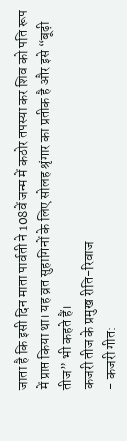जाता है कि इसी दिन माता पार्वती ने 108वें जन्म में कठोर तपस्या कर शिव को पति रूप में प्राप्त किया था। यह व्रत सुहागिनों के लिए सोलह श्रृंगार का प्रतीक है और इसे “बूढ़ी तीज” भी कहते हैं।
कजरी तीज के प्रमुख रीति-रिवाज
- कजरी गीत: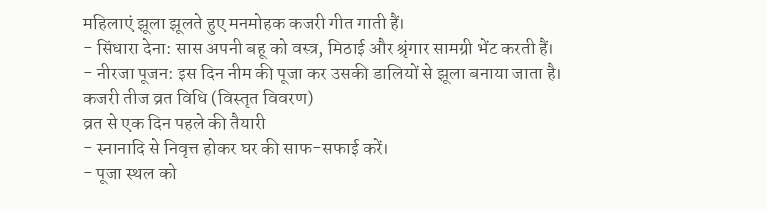महिलाएं झूला झूलते हुए मनमोहक कजरी गीत गाती हैं।
- सिंधारा देना: सास अपनी बहू को वस्त्र, मिठाई और श्रृंगार सामग्री भेंट करती हैं।
- नीरजा पूजन: इस दिन नीम की पूजा कर उसकी डालियों से झूला बनाया जाता है।
कजरी तीज व्रत विधि (विस्तृत विवरण)
व्रत से एक दिन पहले की तैयारी
- स्नानादि से निवृत्त होकर घर की साफ-सफाई करें।
- पूजा स्थल को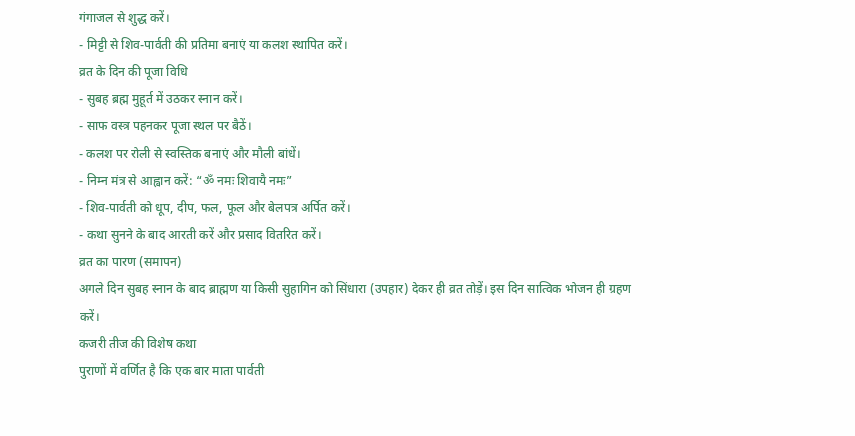गंगाजल से शुद्ध करें।
- मिट्टी से शिव-पार्वती की प्रतिमा बनाएं या कलश स्थापित करें।
व्रत के दिन की पूजा विधि
- सुबह ब्रह्म मुहूर्त में उठकर स्नान करें।
- साफ वस्त्र पहनकर पूजा स्थल पर बैठें।
- कलश पर रोली से स्वस्तिक बनाएं और मौली बांधें।
- निम्न मंत्र से आह्वान करें: “ॐ नमः शिवायै नमः”
- शिव-पार्वती को धूप, दीप, फल, फूल और बेलपत्र अर्पित करें।
- कथा सुनने के बाद आरती करें और प्रसाद वितरित करें।
व्रत का पारण (समापन)
अगले दिन सुबह स्नान के बाद ब्राह्मण या किसी सुहागिन को सिंधारा (उपहार) देकर ही व्रत तोड़ें। इस दिन सात्विक भोजन ही ग्रहण करें।
कजरी तीज की विशेष कथा
पुराणों में वर्णित है कि एक बार माता पार्वती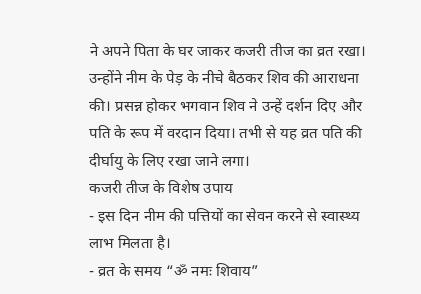ने अपने पिता के घर जाकर कजरी तीज का व्रत रखा। उन्होंने नीम के पेड़ के नीचे बैठकर शिव की आराधना की। प्रसन्न होकर भगवान शिव ने उन्हें दर्शन दिए और पति के रूप में वरदान दिया। तभी से यह व्रत पति की दीर्घायु के लिए रखा जाने लगा।
कजरी तीज के विशेष उपाय
- इस दिन नीम की पत्तियों का सेवन करने से स्वास्थ्य लाभ मिलता है।
- व्रत के समय “ॐ नमः शिवाय”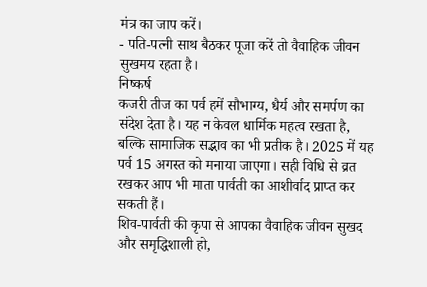मंत्र का जाप करें।
- पति-पत्नी साथ बैठकर पूजा करें तो वैवाहिक जीवन सुखमय रहता है।
निष्कर्ष
कजरी तीज का पर्व हमें सौभाग्य, धैर्य और समर्पण का संदेश देता है। यह न केवल धार्मिक महत्व रखता है, बल्कि सामाजिक सद्भाव का भी प्रतीक है। 2025 में यह पर्व 15 अगस्त को मनाया जाएगा। सही विधि से व्रत रखकर आप भी माता पार्वती का आशीर्वाद प्राप्त कर सकती हैं।
शिव-पार्वती की कृपा से आपका वैवाहिक जीवन सुखद और समृद्धिशाली हो,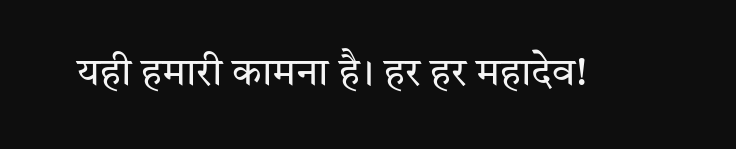यही हमारी कामना है। हर हर महादेव!